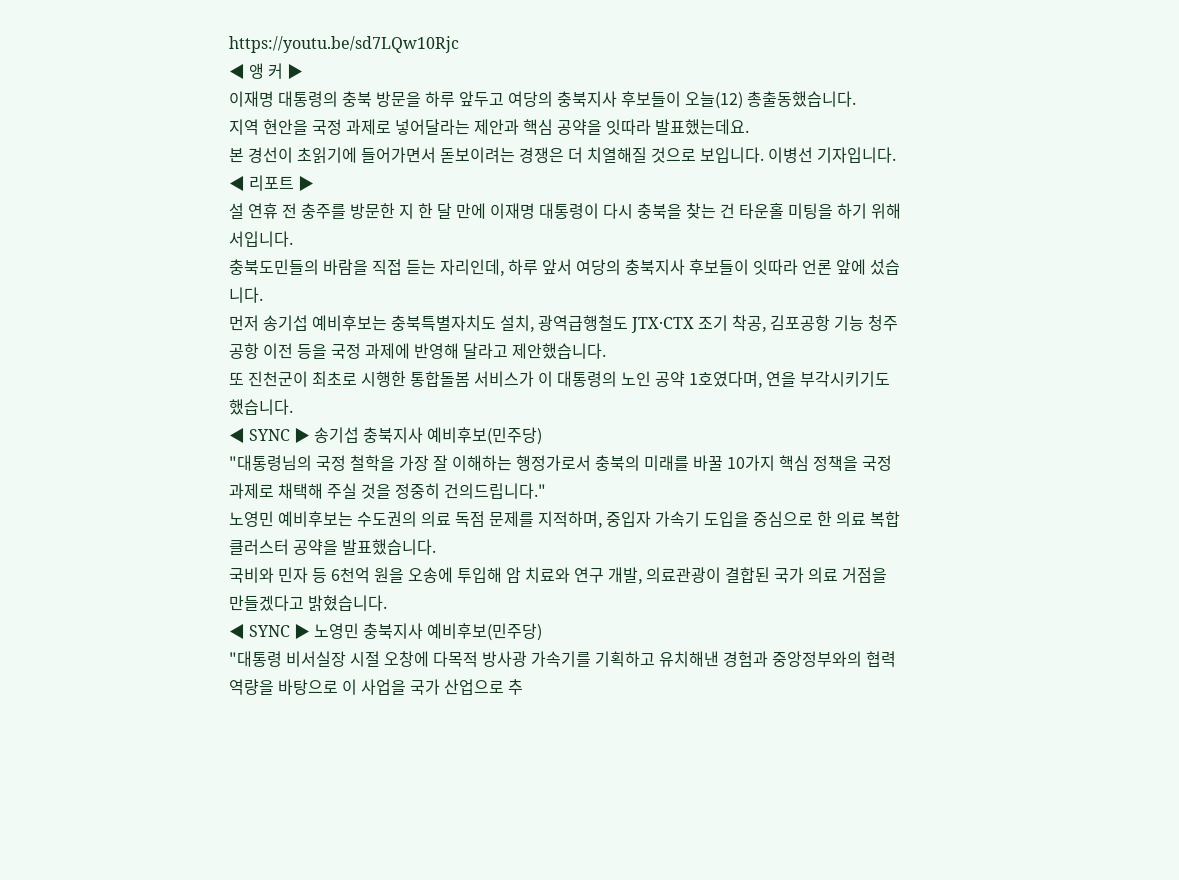https://youtu.be/sd7LQw10Rjc
◀ 앵 커 ▶
이재명 대통령의 충북 방문을 하루 앞두고 여당의 충북지사 후보들이 오늘(12) 총출동했습니다.
지역 현안을 국정 과제로 넣어달라는 제안과 핵심 공약을 잇따라 발표했는데요.
본 경선이 초읽기에 들어가면서 돋보이려는 경쟁은 더 치열해질 것으로 보입니다. 이병선 기자입니다.
◀ 리포트 ▶
설 연휴 전 충주를 방문한 지 한 달 만에 이재명 대통령이 다시 충북을 찾는 건 타운홀 미팅을 하기 위해서입니다.
충북도민들의 바람을 직접 듣는 자리인데, 하루 앞서 여당의 충북지사 후보들이 잇따라 언론 앞에 섰습니다.
먼저 송기섭 예비후보는 충북특별자치도 설치, 광역급행철도 JTX·CTX 조기 착공, 김포공항 기능 청주공항 이전 등을 국정 과제에 반영해 달라고 제안했습니다.
또 진천군이 최초로 시행한 통합돌봄 서비스가 이 대통령의 노인 공약 1호였다며, 연을 부각시키기도 했습니다.
◀ SYNC ▶ 송기섭 충북지사 예비후보(민주당)
"대통령님의 국정 철학을 가장 잘 이해하는 행정가로서 충북의 미래를 바꿀 10가지 핵심 정책을 국정 과제로 채택해 주실 것을 정중히 건의드립니다."
노영민 예비후보는 수도권의 의료 독점 문제를 지적하며, 중입자 가속기 도입을 중심으로 한 의료 복합 클러스터 공약을 발표했습니다.
국비와 민자 등 6천억 원을 오송에 투입해 암 치료와 연구 개발, 의료관광이 결합된 국가 의료 거점을 만들겠다고 밝혔습니다.
◀ SYNC ▶ 노영민 충북지사 예비후보(민주당)
"대통령 비서실장 시절 오창에 다목적 방사광 가속기를 기획하고 유치해낸 경험과 중앙정부와의 협력 역량을 바탕으로 이 사업을 국가 산업으로 추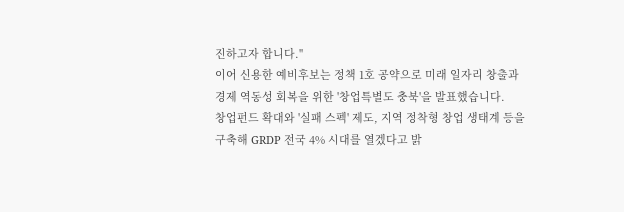진하고자 합니다."
이어 신용한 예비후보는 정책 1호 공약으로 미래 일자리 창출과 경제 역동성 회복을 위한 '창업특별도 충북'을 발표했습니다.
창업펀드 확대와 '실패 스펙' 제도, 지역 정착형 창업 생태계 등을 구축해 GRDP 전국 4% 시대를 열겠다고 밝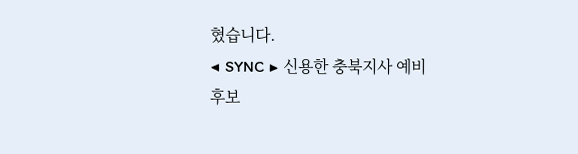혔습니다.
◀ SYNC ▶ 신용한 충북지사 예비후보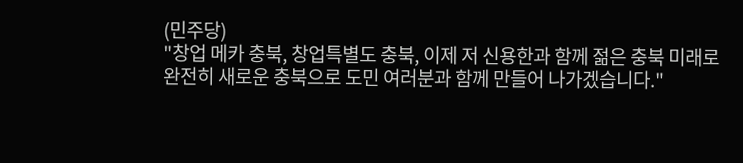(민주당)
"창업 메카 충북, 창업특별도 충북, 이제 저 신용한과 함께 젊은 충북 미래로 완전히 새로운 충북으로 도민 여러분과 함께 만들어 나가겠습니다."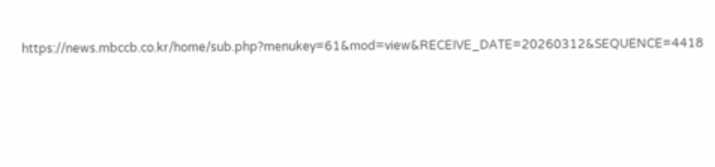https://news.mbccb.co.kr/home/sub.php?menukey=61&mod=view&RECEIVE_DATE=20260312&SEQUENCE=4418